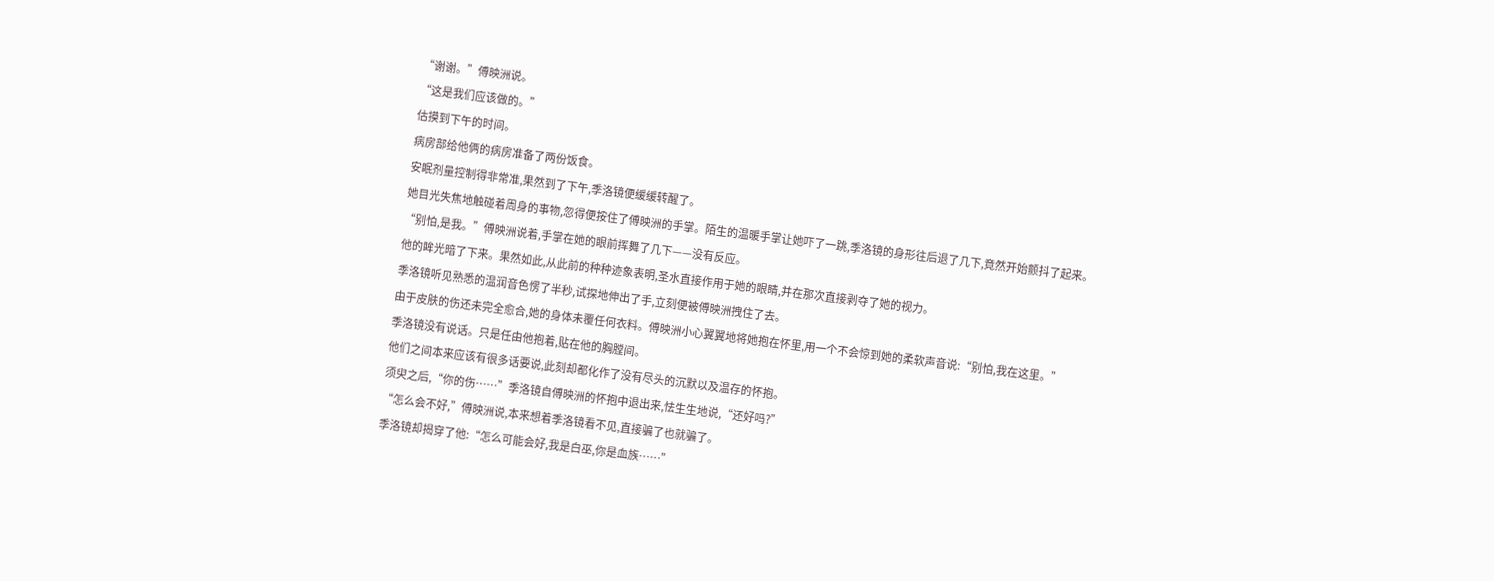“谢谢。”傅映洲说。
“这是我们应该做的。”
估摸到下午的时间。
病房部给他俩的病房准备了两份饭食。
安眠剂量控制得非常准,果然到了下午,季洛镜便缓缓转醒了。
她目光失焦地触碰着周身的事物,忽得便按住了傅映洲的手掌。陌生的温暖手掌让她吓了一跳,季洛镜的身形往后退了几下,竟然开始颤抖了起来。
“别怕,是我。”傅映洲说着,手掌在她的眼前挥舞了几下——没有反应。
他的眸光暗了下来。果然如此,从此前的种种迹象表明,圣水直接作用于她的眼睛,并在那次直接剥夺了她的视力。
季洛镜听见熟悉的温润音色愣了半秒,试探地伸出了手,立刻便被傅映洲拽住了去。
由于皮肤的伤还未完全愈合,她的身体未覆任何衣料。傅映洲小心翼翼地将她抱在怀里,用一个不会惊到她的柔软声音说:“别怕,我在这里。”
季洛镜没有说话。只是任由他抱着,贴在他的胸膛间。
他们之间本来应该有很多话要说,此刻却都化作了没有尽头的沉默以及温存的怀抱。
须臾之后,“你的伤……”季洛镜自傅映洲的怀抱中退出来,怯生生地说,“还好吗?”
“怎么会不好,”傅映洲说,本来想着季洛镜看不见,直接骗了也就骗了。
季洛镜却揭穿了他:“怎么可能会好,我是白巫,你是血族……”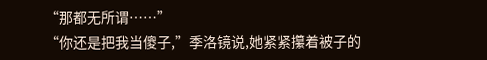“那都无所谓……”
“你还是把我当傻子,”季洛镜说,她紧紧攥着被子的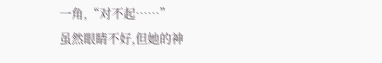一角,“对不起……”
虽然眼睛不好,但她的神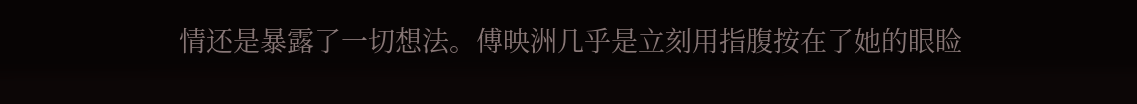情还是暴露了一切想法。傅映洲几乎是立刻用指腹按在了她的眼睑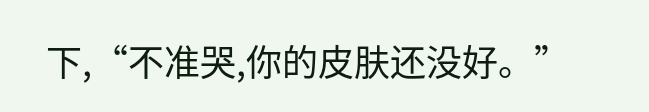下,“不准哭,你的皮肤还没好。”